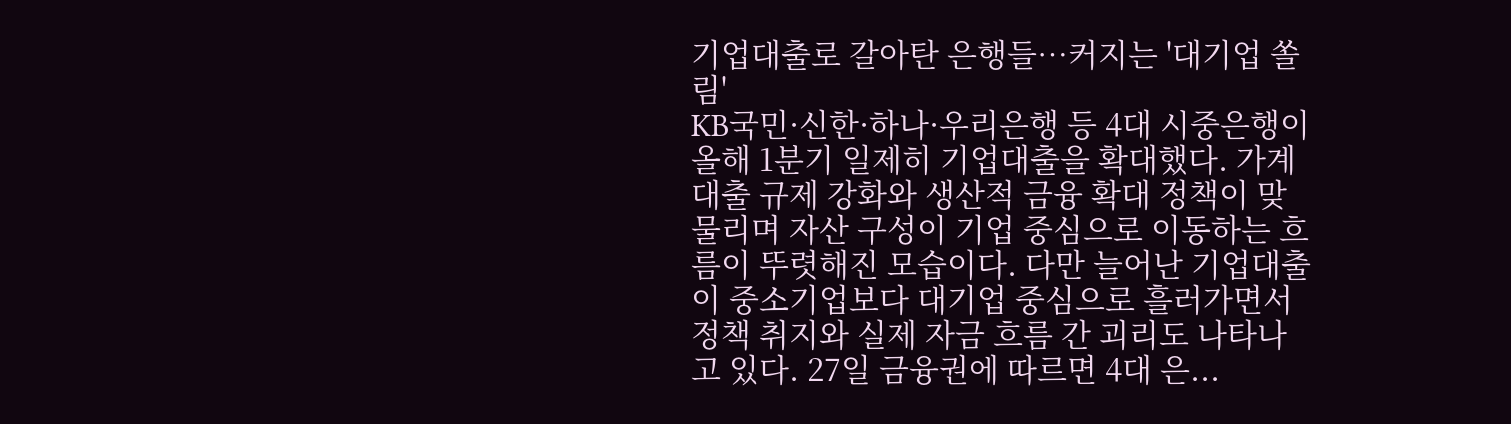기업대출로 갈아탄 은행들…커지는 '대기업 쏠림'
KB국민·신한·하나·우리은행 등 4대 시중은행이 올해 1분기 일제히 기업대출을 확대했다. 가계대출 규제 강화와 생산적 금융 확대 정책이 맞물리며 자산 구성이 기업 중심으로 이동하는 흐름이 뚜렷해진 모습이다. 다만 늘어난 기업대출이 중소기업보다 대기업 중심으로 흘러가면서 정책 취지와 실제 자금 흐름 간 괴리도 나타나고 있다. 27일 금융권에 따르면 4대 은...